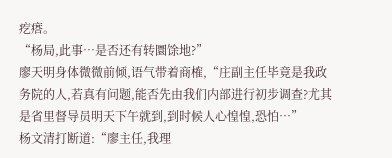疙瘩。
“杨局,此事…是否还有转圜馀地?”
廖天明身体微微前倾,语气带着商榷,“庄副主任毕竟是我政务院的人,若真有问题,能否先由我们内部进行初步调查?尤其是省里督导员明天下午就到,到时候人心惶惶,恐怕…”
杨文清打断道:“廖主任,我理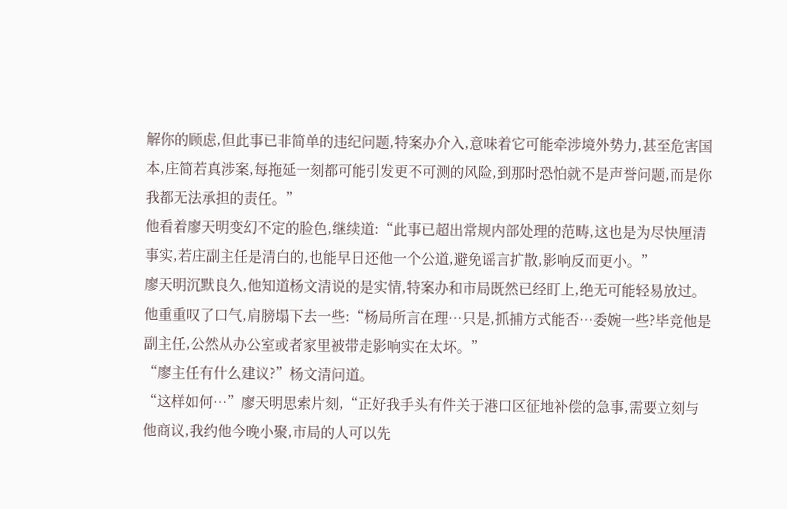解你的顾虑,但此事已非简单的违纪问题,特案办介入,意味着它可能牵涉境外势力,甚至危害国本,庄简若真涉案,每拖延一刻都可能引发更不可测的风险,到那时恐怕就不是声誉问题,而是你我都无法承担的责任。”
他看着廖天明变幻不定的脸色,继续道:“此事已超出常规内部处理的范畴,这也是为尽快厘清事实,若庄副主任是清白的,也能早日还他一个公道,避免谣言扩散,影响反而更小。”
廖天明沉默良久,他知道杨文清说的是实情,特案办和市局既然已经盯上,绝无可能轻易放过。他重重叹了口气,肩膀塌下去一些:“杨局所言在理…只是,抓捕方式能否…委婉一些?毕竞他是副主任,公然从办公室或者家里被带走影响实在太坏。”
“廖主任有什么建议?”杨文清问道。
“这样如何…”廖天明思索片刻,“正好我手头有件关于港口区征地补偿的急事,需要立刻与他商议,我约他今晚小聚,市局的人可以先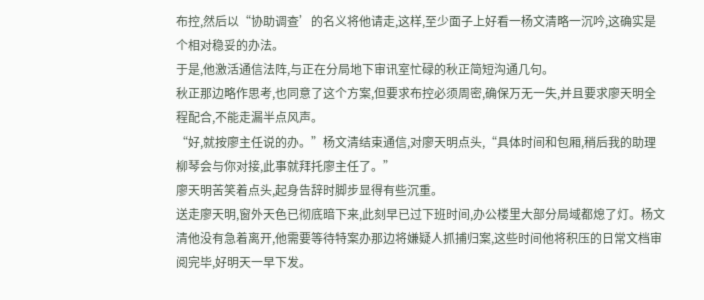布控,然后以“协助调查’的名义将他请走,这样,至少面子上好看一杨文清略一沉吟,这确实是个相对稳妥的办法。
于是,他激活通信法阵,与正在分局地下审讯室忙碌的秋正简短沟通几句。
秋正那边略作思考,也同意了这个方案,但要求布控必须周密,确保万无一失,并且要求廖天明全程配合,不能走漏半点风声。
“好,就按廖主任说的办。”杨文清结束通信,对廖天明点头,“具体时间和包厢,稍后我的助理柳琴会与你对接,此事就拜托廖主任了。”
廖天明苦笑着点头,起身告辞时脚步显得有些沉重。
送走廖天明,窗外天色已彻底暗下来,此刻早已过下班时间,办公楼里大部分局域都熄了灯。杨文清他没有急着离开,他需要等待特案办那边将嫌疑人抓捕归案,这些时间他将积压的日常文档审阅完毕,好明天一早下发。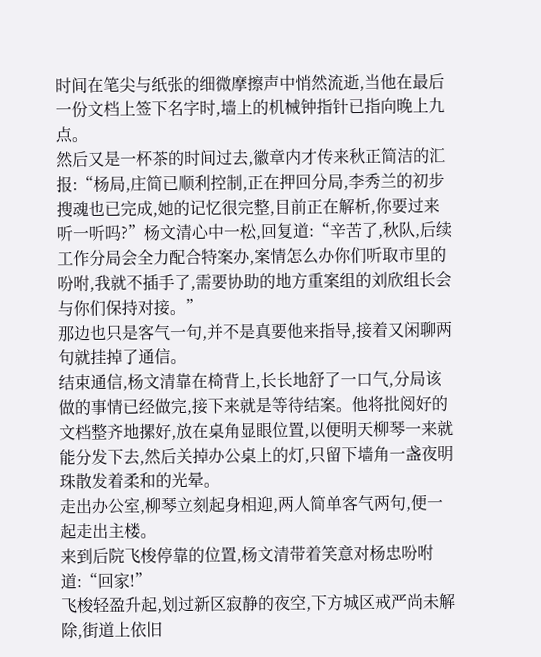时间在笔尖与纸张的细微摩擦声中悄然流逝,当他在最后一份文档上签下名字时,墙上的机械钟指针已指向晚上九点。
然后又是一杯茶的时间过去,徽章内才传来秋正简洁的汇报:“杨局,庄简已顺利控制,正在押回分局,李秀兰的初步搜魂也已完成,她的记忆很完整,目前正在解析,你要过来听一听吗?”杨文清心中一松,回复道:“辛苦了,秋队,后续工作分局会全力配合特案办,案情怎么办你们听取市里的吩咐,我就不插手了,需要协助的地方重案组的刘欣组长会与你们保持对接。”
那边也只是客气一句,并不是真要他来指导,接着又闲聊两句就挂掉了通信。
结束通信,杨文清靠在椅背上,长长地舒了一口气,分局该做的事情已经做完,接下来就是等待结案。他将批阅好的文档整齐地摞好,放在桌角显眼位置,以便明天柳琴一来就能分发下去,然后关掉办公桌上的灯,只留下墙角一盏夜明珠散发着柔和的光晕。
走出办公室,柳琴立刻起身相迎,两人简单客气两句,便一起走出主楼。
来到后院飞梭停靠的位置,杨文清带着笑意对杨忠吩咐道:“回家!”
飞梭轻盈升起,划过新区寂静的夜空,下方城区戒严尚未解除,街道上依旧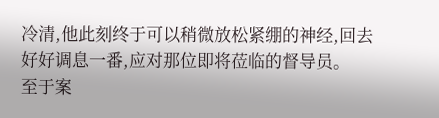冷清,他此刻终于可以稍微放松紧绷的神经,回去好好调息一番,应对那位即将莅临的督导员。
至于案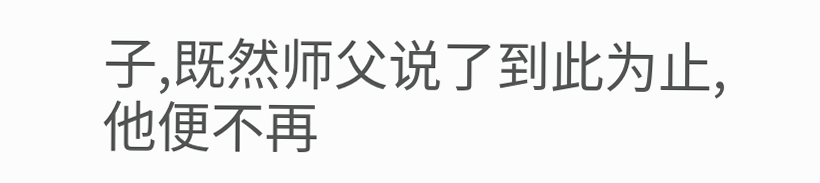子,既然师父说了到此为止,他便不再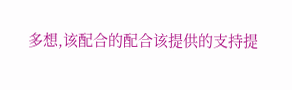多想,该配合的配合该提供的支持提